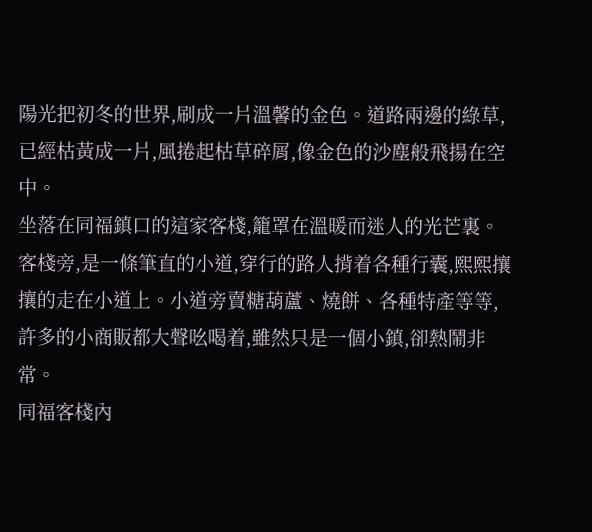陽光把初冬的世界,刷成一片溫馨的金色。道路兩邊的綠草,已經枯黃成一片,風捲起枯草碎屑,像金色的沙塵般飛揚在空中。
坐落在同福鎮口的這家客棧,籠罩在溫暖而迷人的光芒裏。客棧旁,是一條筆直的小道,穿行的路人揹着各種行囊,熙熙攘攘的走在小道上。小道旁賣糖葫蘆、燒餅、各種特產等等,許多的小商販都大聲吆喝着,雖然只是一個小鎮,卻熱鬧非常。
同福客棧內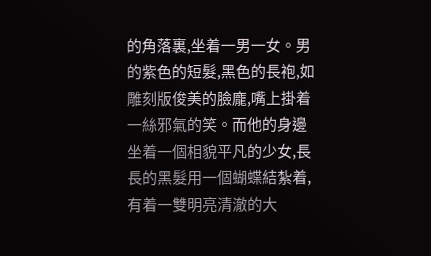的角落裏,坐着一男一女。男的紫色的短髮,黑色的長袍,如雕刻版俊美的臉龐,嘴上掛着一絲邪氣的笑。而他的身邊坐着一個相貌平凡的少女,長長的黑髮用一個蝴蝶結紮着,有着一雙明亮清澈的大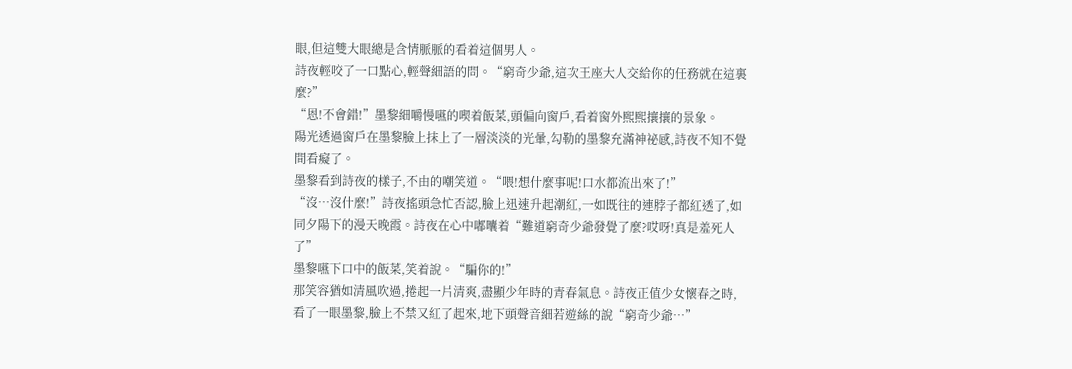眼,但這雙大眼總是含情脈脈的看着這個男人。
詩夜輕咬了一口點心,輕聲細語的問。“窮奇少爺,這次王座大人交給你的任務就在這裏麼?”
“恩!不會錯!”墨黎細嚼慢嚥的喫着飯菜,頭偏向窗戶,看着窗外熙熙攘攘的景象。
陽光透過窗戶在墨黎臉上抹上了一層淡淡的光暈,勾勒的墨黎充滿神祕感,詩夜不知不覺間看癡了。
墨黎看到詩夜的樣子,不由的嘲笑道。“喂!想什麼事呢!口水都流出來了!”
“沒…沒什麼!”詩夜搖頭急忙否認,臉上迅速升起潮紅,一如既往的連脖子都紅透了,如同夕陽下的漫天晚霞。詩夜在心中嘟囔着“難道窮奇少爺發覺了麼?哎呀!真是羞死人了”
墨黎嚥下口中的飯菜,笑着說。“騙你的!”
那笑容猶如清風吹過,捲起一片清爽,盡顯少年時的青春氣息。詩夜正值少女懷春之時,看了一眼墨黎,臉上不禁又紅了起來,地下頭聲音細若遊絲的說“窮奇少爺…”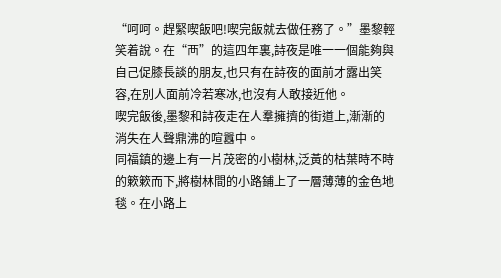“呵呵。趕緊喫飯吧!喫完飯就去做任務了。”墨黎輕笑着說。在“襾”的這四年裏,詩夜是唯一一個能夠與自己促膝長談的朋友,也只有在詩夜的面前才露出笑容,在別人面前冷若寒冰,也沒有人敢接近他。
喫完飯後,墨黎和詩夜走在人羣擁擠的街道上,漸漸的消失在人聲鼎沸的喧囂中。
同福鎮的邊上有一片茂密的小樹林,泛黃的枯葉時不時的簌簌而下,將樹林間的小路鋪上了一層薄薄的金色地毯。在小路上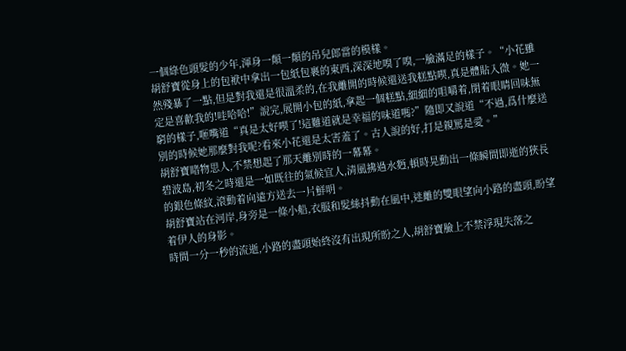一個綠色頭髮的少年,渾身一顛一顛的吊兒郎當的模樣。
胡舒寶從身上的包袱中拿出一包紙包裹的東西,深深地嗅了嗅,一臉滿足的樣子。“小花雖然殘暴了一點,但是對我還是很溫柔的,在我離開的時候還送我糕點喫,真是體貼入微。她一定是喜歡我的!哇哈哈!”說完,展開小包的紙,拿起一個糕點,細細的咀嚼着,閉着眼睛回味無窮的樣子,咂嘴道“真是太好喫了!這難道就是幸福的味道嗎?”隨即又說道“不過,爲什麼送別的時候她那麼對我呢?看來小花還是太害羞了。古人說的好,打是親罵是愛。”
胡舒寶睹物思人,不禁想起了那天離別時的一幕幕。
碧波島,初冬之時還是一如既往的氣候宜人,清風拂過水麪,頓時晃動出一條瞬間即逝的狹長的銀色條紋,滾動着向遠方送去一片鮮明。
胡舒寶站在河岸,身旁是一條小船,衣服和髮絲抖動在風中,迷離的雙眼望向小路的盡頭,盼望着伊人的身影。
時間一分一秒的流逝,小路的盡頭始終沒有出現所盼之人,胡舒寶臉上不禁浮現失落之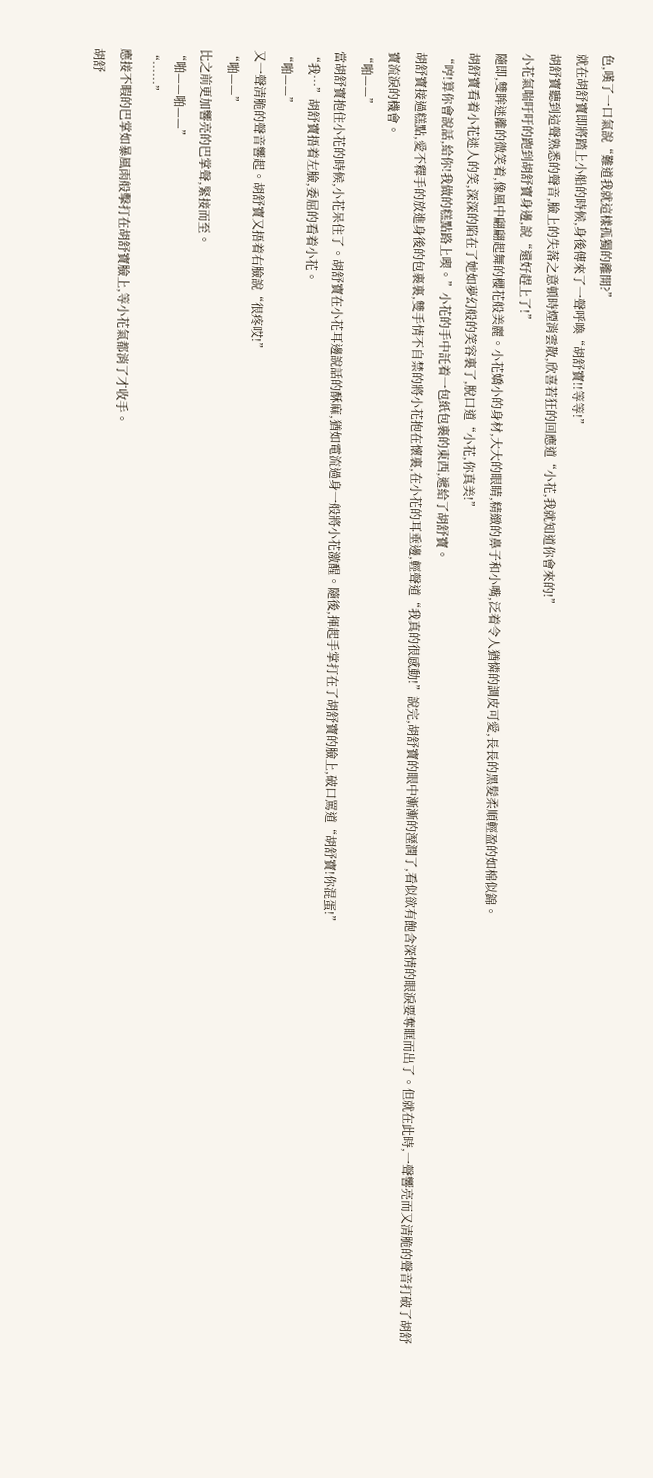色,嘆了一口氣說“難道我就這樣孤獨的離開?”
就在胡舒寶即將踏上小船的時候,身後傳來了一聲呼喚“胡舒寶!!等等!”
胡舒寶聽到這聲熟悉的聲音,臉上的失落之意頓時煙消雲散,欣喜若狂的回應道“小花,我就知道你會來的!”
小花氣喘吁吁的跑到胡舒寶身邊,說“還好趕上了!”
隨即,雙眸迷離的微笑着,像風中翩翩起舞的櫻花般美麗。小花嬌小的身材,大大的眼睛,精緻的鼻子和小嘴,泛着令人猶憐的調皮可愛,長長的黑髮柔順輕盈的如棉似錦。
胡舒寶看着小花迷人的笑,深深的陷在了她如夢幻般的笑容裏了,脫口道“小花,你真美!”
“哼!算你會說話,給你!我做的糕點路上喫。”小花的手中託着一包紙包裹的東西,遞給了胡舒寶。
胡舒寶接過糕點,愛不釋手的放進身後的包裹裏,雙手情不自禁的將小花抱在懷裏,在小花的耳垂邊,輕聲道“我真的很感動!”說完,胡舒寶的眼中漸漸的溼潤了,看似欲有飽含深情的眼淚要奪眶而出了。但就在此時,一聲響亮而又清脆的聲音打破了胡舒寶流淚的機會。
“啪——”
當胡舒寶抱住小花的時候,小花呆住了。胡舒寶在小花耳邊說話的酥麻,猶如電流過身一般將小花激醒。隨後,揮起手掌打在了胡舒寶的臉上,破口罵道“胡舒寶!你混蛋!”
“我…”胡舒寶捂着左臉,委屈的看着小花。
“啪——”
又一聲清脆的聲音響起。胡舒寶又捂着右臉說“很疼哎!”
“啪——”
比之前更加響亮的巴掌聲,緊接而至。
“啪——啪——”
“……”
應接不暇的巴掌如暴風雨般擊打在胡舒寶臉上,等小花氣都消了才收手。
胡舒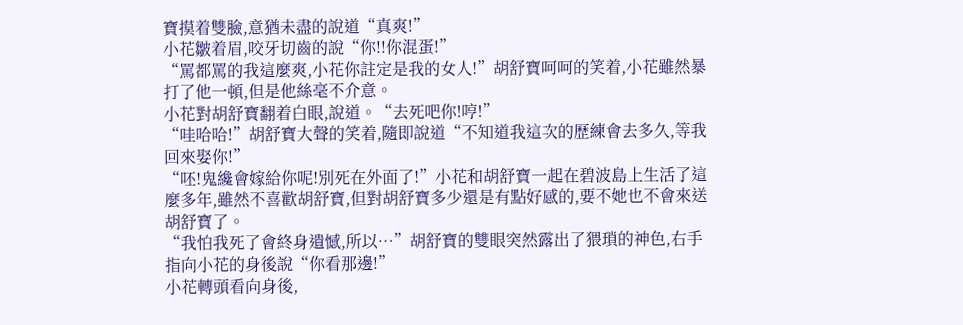寶摸着雙臉,意猶未盡的說道“真爽!”
小花皺着眉,咬牙切齒的說“你!!你混蛋!”
“罵都罵的我這麼爽,小花你註定是我的女人!”胡舒寶呵呵的笑着,小花雖然暴打了他一頓,但是他絲毫不介意。
小花對胡舒寶翻着白眼,說道。“去死吧你!哼!”
“哇哈哈!”胡舒寶大聲的笑着,隨即說道“不知道我這次的歷練會去多久,等我回來娶你!”
“呸!鬼纔會嫁給你呢!別死在外面了!”小花和胡舒寶一起在碧波島上生活了這麼多年,雖然不喜歡胡舒寶,但對胡舒寶多少還是有點好感的,要不她也不會來送胡舒寶了。
“我怕我死了會終身遺憾,所以…”胡舒寶的雙眼突然露出了猥瑣的神色,右手指向小花的身後說“你看那邊!”
小花轉頭看向身後,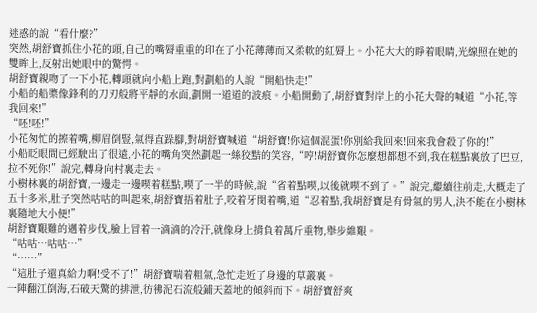迷惑的說“看什麼?”
突然,胡舒寶抓住小花的頭,自己的嘴脣重重的印在了小花薄薄而又柔軟的紅脣上。小花大大的睜着眼睛,光線照在她的雙眸上,反射出她眼中的驚愕。
胡舒寶親吻了一下小花,轉頭就向小船上跑,對劃船的人說“開船快走!”
小船的船槳像鋒利的刀刃般將平靜的水面,劃開一道道的波痕。小船開動了,胡舒寶對岸上的小花大聲的喊道“小花,等我回來!”
“呸!呸!”
小花匆忙的擦着嘴,柳眉倒豎,氣得直跺腳,對胡舒寶喊道“胡舒寶!你這個混蛋!你別給我回來!回來我會殺了你的!”
小船眨眼間已經駛出了很遠,小花的嘴角突然劃起一絲狡黠的笑容,“哼!胡舒寶你怎麼想都想不到,我在糕點裏放了巴豆,拉不死你!”說完,轉身向村裏走去。
小樹林裏的胡舒寶,一邊走一邊喫着糕點,喫了一半的時候,說“省着點喫,以後就喫不到了。”說完,繼續往前走,大概走了五十多米,肚子突然咕咕的叫起來,胡舒寶捂着肚子,咬着牙閔着嘴,道“忍着點,我胡舒寶是有骨氣的男人,決不能在小樹林裏隨地大小便!”
胡舒寶艱難的邁着步伐,臉上冒着一滴滴的冷汗,就像身上揹負着萬斤重物,舉步維艱。
“咕咕…咕咕…”
“……”
“這肚子還真給力啊!受不了!”胡舒寶喘着粗氣,急忙走近了身邊的草叢裏。
一陣翻江倒海,石破天驚的排泄,彷彿泥石流般鋪天蓋地的傾斜而下。胡舒寶舒爽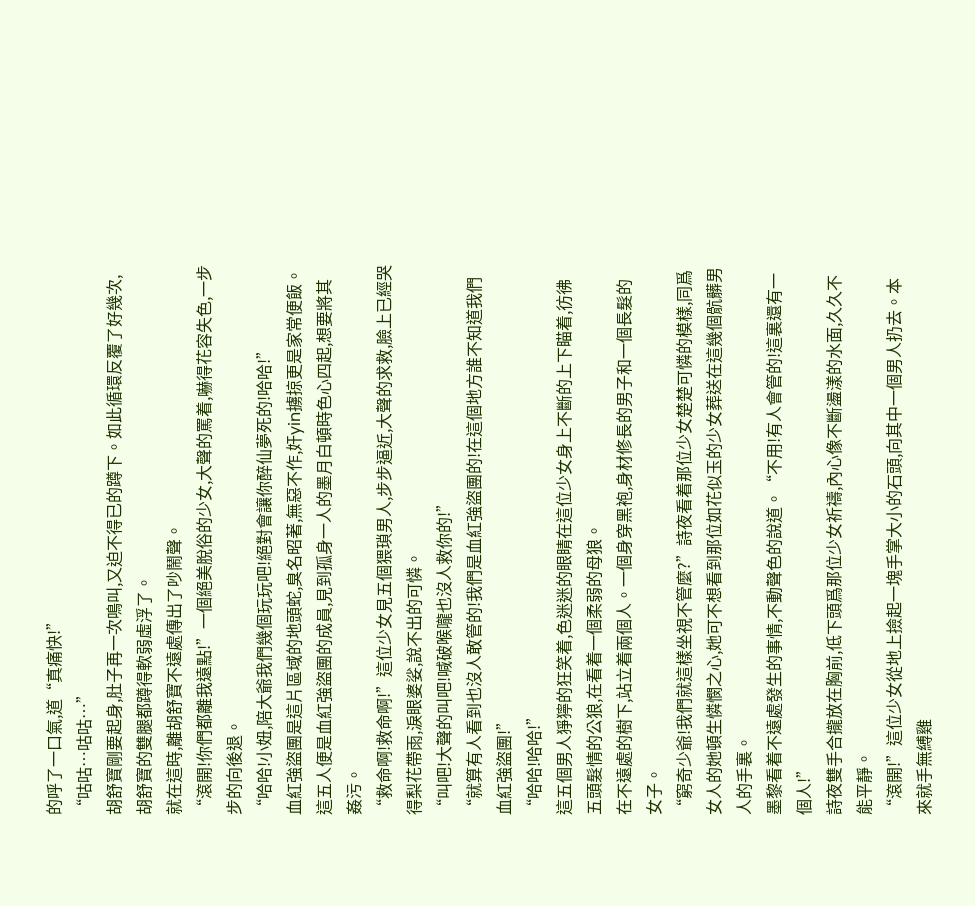的呼了一口氣,道“真痛快!”
“咕咕…咕咕…”
胡舒寶剛要起身,肚子再一次鳴叫,又迫不得已的蹲下。如此循環反覆了好幾次,胡舒寶的雙腿都蹲得軟弱虛浮了。
就在這時,離胡舒寶不遠處傳出了吵鬧聲。
“滾開!你們都離我遠點!”一個絕美脫俗的少女,大聲的罵着,嚇得花容失色,一步步的向後退。
“哈哈!小妞,陪大爺我們幾個玩玩吧!絕對會讓你醉仙夢死的!哈哈!”
血紅強盜團是這片區域的地頭蛇,臭名昭著,無惡不作,奸yin擄掠更是家常便飯。這五人便是血紅強盜團的成員,見到孤身一人的墨月白頓時色心四起,想要將其姦污。
“救命啊!救命啊!”這位少女見五個猥瑣男人,步步逼近,大聲的求救,臉上已經哭得梨花帶雨,淚眼婆娑,說不出的可憐。
“叫吧!大聲的叫吧!喊破喉嚨也沒人救你的!”
“就算有人看到也沒人敢管的!我們是血紅強盜團的!在這個地方誰不知道我們血紅強盜團!”
“哈哈!哈哈!”
這五個男人猙獰的狂笑着,色迷迷的眼睛在這位少女身上不斷的上下瞄着,彷彿五頭髮情的公狼,在看着一個柔弱的母狼。
在不遠處的樹下,站立着兩個人。一個身穿黑袍,身材修長的男子和一個長髮的女子。
“窮奇少爺!我們就這樣坐視不管麼?”詩夜看着那位少女楚楚可憐的模樣,同爲女人的她頓生憐憫之心,她可不想看到那位如花似玉的少女葬送在這幾個骯髒男人的手裏。
墨黎看着不遠處發生的事情,不動聲色的說道。“不用!有人會管的!這裏還有一個人!”
詩夜雙手合攏放在胸前,低下頭爲那位少女祈禱,內心像不斷盪漾的水面,久久不能平靜。
“滾開!”這位少女從地上撿起一塊手掌大小的石頭,向其中一個男人扔去。本來就手無縛雞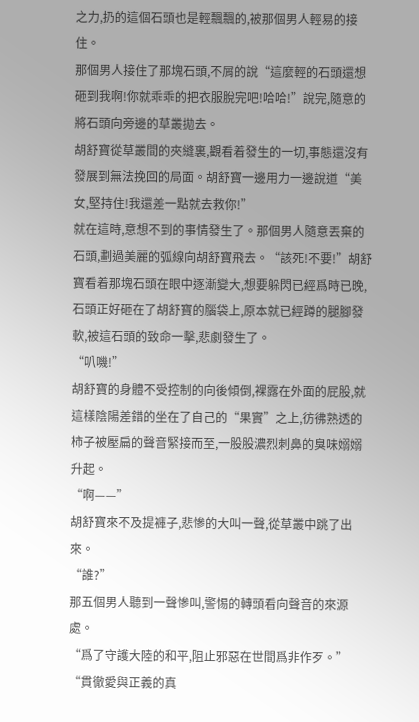之力,扔的這個石頭也是輕飄飄的,被那個男人輕易的接住。
那個男人接住了那塊石頭,不屑的說“這麼輕的石頭還想砸到我啊!你就乖乖的把衣服脫完吧!哈哈!”說完,隨意的將石頭向旁邊的草叢拋去。
胡舒寶從草叢間的夾縫裏,觀看着發生的一切,事態還沒有發展到無法挽回的局面。胡舒寶一邊用力一邊說道“美女,堅持住!我還差一點就去救你!”
就在這時,意想不到的事情發生了。那個男人隨意丟棄的石頭,劃過美麗的弧線向胡舒寶飛去。“該死!不要!”胡舒寶看着那塊石頭在眼中逐漸變大,想要躲閃已經爲時已晚,石頭正好砸在了胡舒寶的腦袋上,原本就已經蹲的腿腳發軟,被這石頭的致命一擊,悲劇發生了。
“叭嘰!”
胡舒寶的身體不受控制的向後傾倒,裸露在外面的屁股,就這樣陰陽差錯的坐在了自己的“果實”之上,彷彿熟透的柿子被壓扁的聲音緊接而至,一股股濃烈刺鼻的臭味嫋嫋升起。
“啊——”
胡舒寶來不及提褲子,悲慘的大叫一聲,從草叢中跳了出來。
“誰?”
那五個男人聽到一聲慘叫,警惕的轉頭看向聲音的來源處。
“爲了守護大陸的和平,阻止邪惡在世間爲非作歹。”
“貫徹愛與正義的真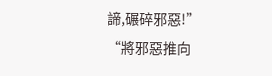諦,碾碎邪惡!”
“將邪惡推向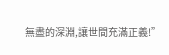無盡的深淵,讓世間充滿正義!”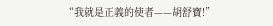“我就是正義的使者——胡舒寶!”